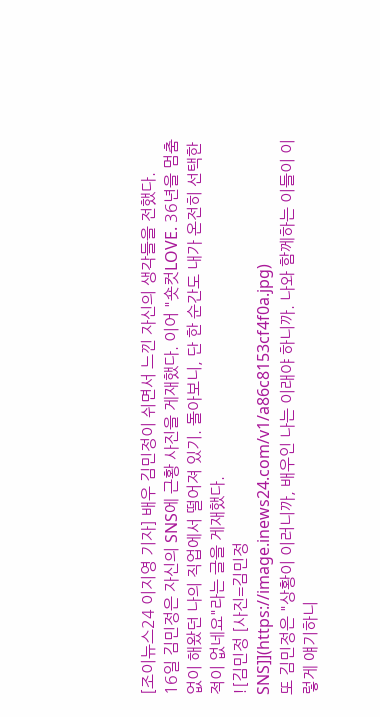[조이뉴스24 이지영 기자] 배우 김민정이 쉬면서 느낀 자신의 생각들을 전했다.
16일 김민정은 자신의 SNS에 근황 사진을 게재했다. 이어 "숏컷LOVE. 36년을 멈춤 없이 해왔던 나의 직업에서 떨어져 있기. 돌아보니, 단 한 순간도 내가 온전히 선택한 적이 없네요"라는 글을 게재했다.
![김민정 [사진=김민정 SNS]](https://image.inews24.com/v1/a86c8153cf4f0a.jpg)
또 김민정은 "상황이 이러니까, 배우인 나는 이래야 하니까. 나와 함께하는 이들이 이렇게 얘기하니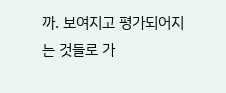까. 보여지고 평가되어지는 것들로 가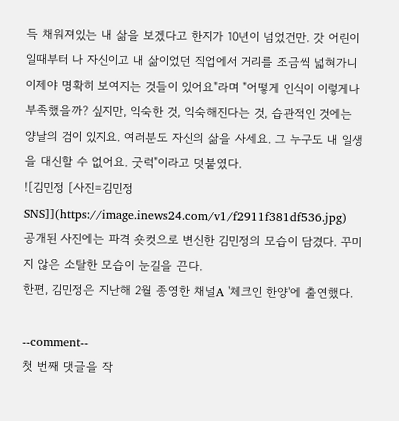득 채워져있는 내 삶을 보겠다고 한지가 10년이 넘었건만. 갓 어린이일때부터 나 자신이고 내 삶이었던 직업에서 거리를 조금씩 넓혀가니 이제야 명확히 보여지는 것들이 있어요"라며 "어떻게 인식이 이렇게나 부족했을까? 싶지만, 익숙한 것, 익숙해진다는 것, 습관적인 것에는 양날의 검이 있지요. 여러분도 자신의 삶을 사세요. 그 누구도 내 일생을 대신할 수 없어요. 굿럭"이라고 덧붙였다.
![김민정 [사진=김민정 SNS]](https://image.inews24.com/v1/f2911f381df536.jpg)
공개된 사진에는 파격 숏컷으로 변신한 김민정의 모습이 담겼다. 꾸미지 않은 소탈한 모습이 눈길을 끈다.
한편, 김민정은 지난해 2월 종영한 채널A '체크인 한양'에 출연했다.

--comment--
첫 번째 댓글을 작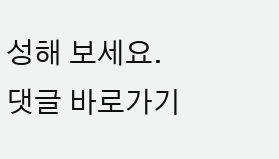성해 보세요.
댓글 바로가기